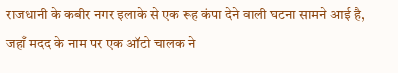राजधानी के कबीर नगर इलाके से एक रूह कंपा देने वाली घटना सामने आई है, जहाँ मदद के नाम पर एक ऑटो चालक ने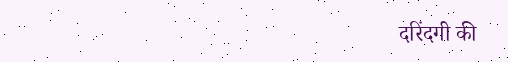दरिंदगी की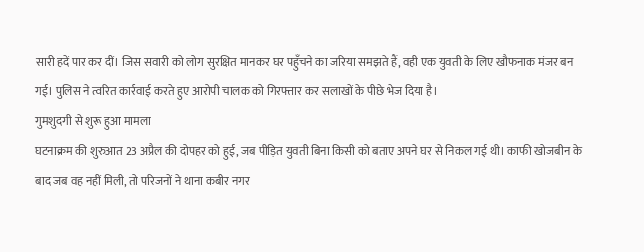सारी हदें पार कर दीं। जिस सवारी को लोग सुरक्षित मानकर घर पहुँचने का जरिया समझते हैं, वही एक युवती के लिए खौफनाक मंजर बन गई। पुलिस ने त्वरित कार्रवाई करते हुए आरोपी चालक को गिरफ्तार कर सलाखों के पीछे भेज दिया है।
गुमशुदगी से शुरू हुआ मामला
घटनाक्रम की शुरुआत 23 अप्रैल की दोपहर को हुई, जब पीड़ित युवती बिना किसी को बताए अपने घर से निकल गई थी। काफी खोजबीन के बाद जब वह नहीं मिली, तो परिजनों ने थाना कबीर नगर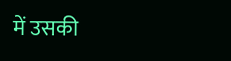में उसकी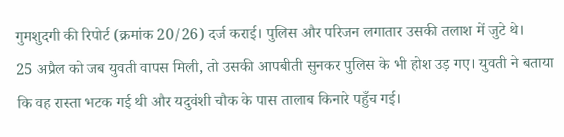गुमशुदगी की रिपोर्ट (क्रमांक 20/26) दर्ज कराई। पुलिस और परिजन लगातार उसकी तलाश में जुटे थे।
25 अप्रैल को जब युवती वापस मिली, तो उसकी आपबीती सुनकर पुलिस के भी होश उड़ गए। युवती ने बताया कि वह रास्ता भटक गई थी और यदुवंशी चौक के पास तालाब किनारे पहुँच गई।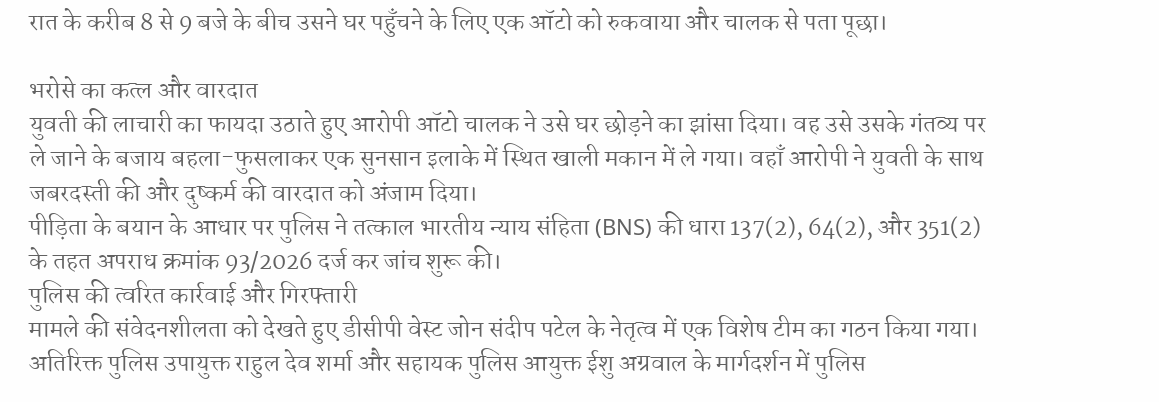रात के करीब 8 से 9 बजे के बीच उसने घर पहुँचने के लिए एक ऑटो को रुकवाया और चालक से पता पूछा।

भरोसे का कत्ल और वारदात
युवती की लाचारी का फायदा उठाते हुए आरोपी ऑटो चालक ने उसे घर छोड़ने का झांसा दिया। वह उसे उसके गंतव्य पर ले जाने के बजाय बहला-फुसलाकर एक सुनसान इलाके में स्थित खाली मकान में ले गया। वहाँ आरोपी ने युवती के साथ जबरदस्ती की और दुष्कर्म की वारदात को अंजाम दिया।
पीड़िता के बयान के आधार पर पुलिस ने तत्काल भारतीय न्याय संहिता (BNS) की धारा 137(2), 64(2), और 351(2) के तहत अपराध क्रमांक 93/2026 दर्ज कर जांच शुरू की।
पुलिस की त्वरित कार्रवाई और गिरफ्तारी
मामले की संवेदनशीलता को देखते हुए डीसीपी वेस्ट जोन संदीप पटेल के नेतृत्व में एक विशेष टीम का गठन किया गया। अतिरिक्त पुलिस उपायुक्त राहुल देव शर्मा और सहायक पुलिस आयुक्त ईशु अग्रवाल के मार्गदर्शन में पुलिस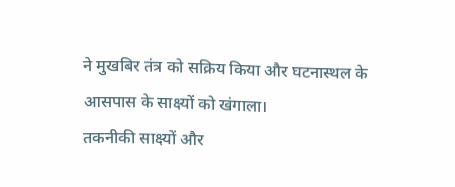ने मुखबिर तंत्र को सक्रिय किया और घटनास्थल के आसपास के साक्ष्यों को खंगाला।
तकनीकी साक्ष्यों और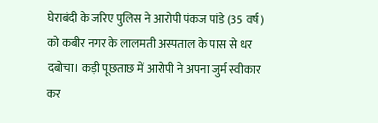घेराबंदी के जरिए पुलिस ने आरोपी पंकज पांडे (35 वर्ष) को कबीर नगर के लालमती अस्पताल के पास से धर दबोचा। कड़ी पूछताछ में आरोपी ने अपना जुर्म स्वीकार कर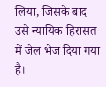लिया, जिसके बाद उसे न्यायिक हिरासत में जेल भेज दिया गया है।